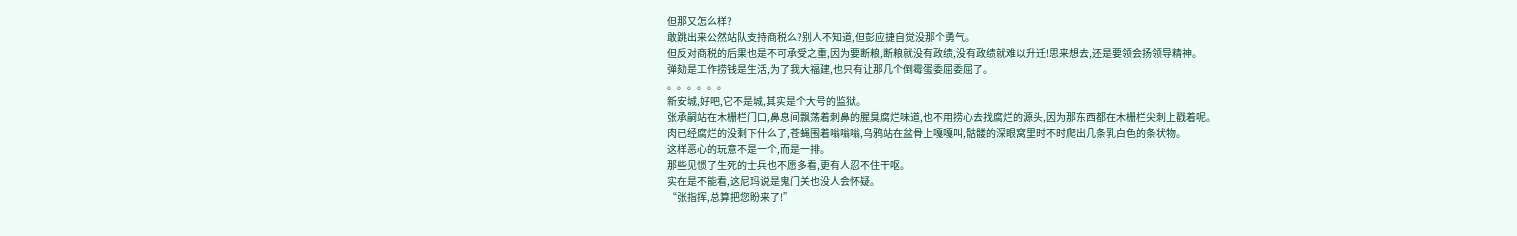但那又怎么样?
敢跳出来公然站队支持商税么?别人不知道,但彭应捷自觉没那个勇气。
但反对商税的后果也是不可承受之重,因为要断粮,断粮就没有政绩,没有政绩就难以升迁!思来想去,还是要领会扬领导精神。
弹劾是工作捞钱是生活,为了我大福建,也只有让那几个倒霉蛋委屈委屈了。
。。。。。。
新安城,好吧,它不是城,其实是个大号的监狱。
张承嗣站在木栅栏门口,鼻息间飘荡着刺鼻的腥臭腐烂味道,也不用捞心去找腐烂的源头,因为那东西都在木栅栏尖刺上戳着呢。
肉已经腐烂的没剩下什么了,苍蝇围着嗡嗡嗡,乌鸦站在盆骨上嘎嘎叫,骷髅的深眼窝里时不时爬出几条乳白色的条状物。
这样恶心的玩意不是一个,而是一排。
那些见惯了生死的士兵也不愿多看,更有人忍不住干呕。
实在是不能看,这尼玛说是鬼门关也没人会怀疑。
“张指挥,总算把您盼来了!”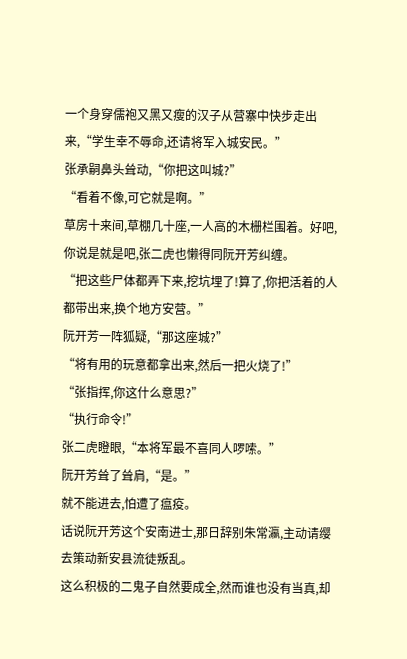一个身穿儒袍又黑又瘦的汉子从营寨中快步走出来,“学生幸不辱命,还请将军入城安民。”
张承嗣鼻头耸动,“你把这叫城?”
“看着不像,可它就是啊。”
草房十来间,草棚几十座,一人高的木栅栏围着。好吧,你说是就是吧,张二虎也懒得同阮开芳纠缠。
“把这些尸体都弄下来,挖坑埋了!算了,你把活着的人都带出来,换个地方安营。”
阮开芳一阵狐疑,“那这座城?”
“将有用的玩意都拿出来,然后一把火烧了!”
“张指挥,你这什么意思?”
“执行命令!”
张二虎瞪眼,“本将军最不喜同人啰嗦。”
阮开芳耸了耸肩,“是。”
就不能进去,怕遭了瘟疫。
话说阮开芳这个安南进士,那日辞别朱常瀛,主动请缨去策动新安县流徒叛乱。
这么积极的二鬼子自然要成全,然而谁也没有当真,却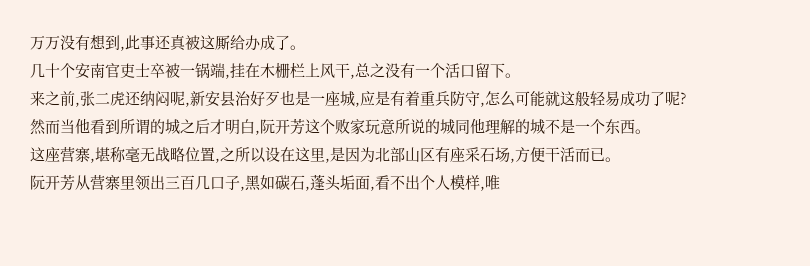万万没有想到,此事还真被这厮给办成了。
几十个安南官吏士卒被一锅端,挂在木栅栏上风干,总之没有一个活口留下。
来之前,张二虎还纳闷呢,新安县治好歹也是一座城,应是有着重兵防守,怎么可能就这般轻易成功了呢?然而当他看到所谓的城之后才明白,阮开芳这个败家玩意所说的城同他理解的城不是一个东西。
这座营寨,堪称毫无战略位置,之所以设在这里,是因为北部山区有座采石场,方便干活而已。
阮开芳从营寨里领出三百几口子,黑如碳石,蓬头垢面,看不出个人模样,唯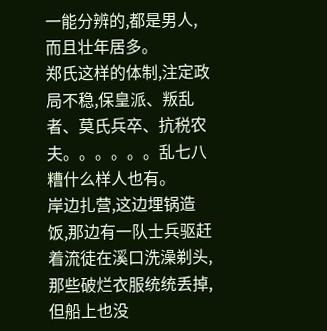一能分辨的,都是男人,而且壮年居多。
郑氏这样的体制,注定政局不稳,保皇派、叛乱者、莫氏兵卒、抗税农夫。。。。。。乱七八糟什么样人也有。
岸边扎营,这边埋锅造饭,那边有一队士兵驱赶着流徒在溪口洗澡剃头,那些破烂衣服统统丢掉,但船上也没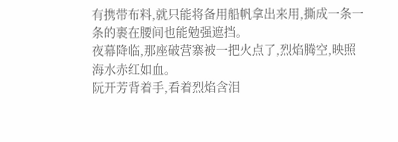有携带布料,就只能将备用船帆拿出来用,撕成一条一条的裹在腰间也能勉强遮挡。
夜幕降临,那座破营寨被一把火点了,烈焰腾空,映照海水赤红如血。
阮开芳背着手,看着烈焰含泪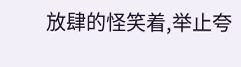放肆的怪笑着,举止夸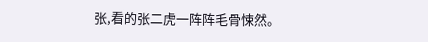张,看的张二虎一阵阵毛骨悚然。